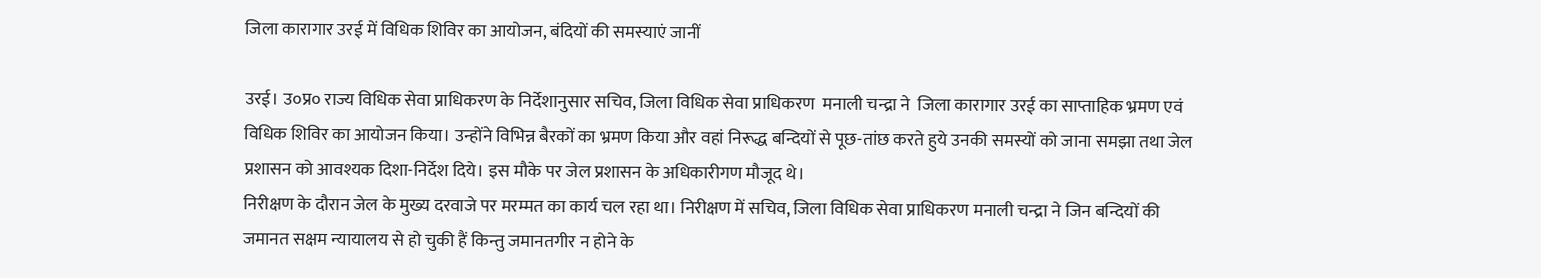जिला कारागार उरई में विधिक शिविर का आयोजन, बंदियों की समस्याएं जानीं

उरई। उ०प्र० राज्य विधिक सेवा प्राधिकरण के निर्देशानुसार सचिव, जिला विधिक सेवा प्राधिकरण  मनाली चन्द्रा ने  जिला कारागार उरई का साप्ताहिक भ्रमण एवं विधिक शिविर का आयोजन किया। उन्होंने विभिन्न बैरकों का भ्रमण किया और वहां निरूद्ध बन्दियों से पूछ-तांछ करते हुये उनकी समस्यों को जाना समझा तथा जेल प्रशासन को आवश्यक दिशा-निर्देश दिये। इस मौके पर जेल प्रशासन के अधिकारीगण मौजूद थे।
निरीक्षण के दौरान जेल के मुख्य दरवाजे पर मरम्मत का कार्य चल रहा था। निरीक्षण में सचिव, जिला विधिक सेवा प्राधिकरण मनाली चन्द्रा ने जिन बन्दियों की जमानत सक्षम न्यायालय से हो चुकी हैं किन्तु जमानतगीर न होने के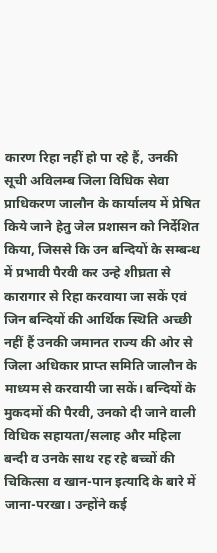कारण रिहा नहीं हो पा रहे हैं, उनकी सूची अविलम्ब जिला विधिक सेवा प्राधिकरण जालौन के कार्यालय में प्रेषित किये जाने हेतु जेल प्रशासन को निर्देशित किया, जिससे कि उन बन्दियों के सम्बन्ध में प्रभावी पैरवी कर उन्हे शीघ्रता से कारागार से रिहा करवाया जा सकें एवं जिन बन्दियों की आर्थिक स्थिति अच्छी नहीं हैं उनकी जमानत राज्य की ओर से जिला अधिकार प्राप्त समिति जालौन के माध्यम से करवायी जा सकें। बन्दियों के मुकदमों की पैरवी, उनको दी जाने वाली विधिक सहायता/सलाह और महिला बन्दी व उनके साथ रह रहे बच्चों की चिकित्सा व खान-पान इत्यादि के बारे में जाना-परखा। उन्होंने कई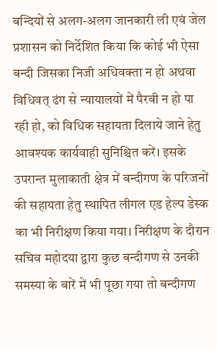बन्दियों से अलग-अलग जानकारी ली एवं जेल प्रशासन को निर्देशित किया कि कोई भी ऐसा बन्दी जिसका निजी अधिवक्ता न हो अथवा विधिवत् ढंग से न्यायालयों में पैरवी न हो पा रही हो, को विधिक सहायता दिलाये जाने हेतु आवश्यक कार्यवाही सुनिश्चित करें। इसके उपरान्त मुलाकाती क्षेत्र में बन्दीगण के परिजनों की सहायता हेतु स्थापित लीगल एड हेल्प डेस्क का भी निरीक्षण किया गया। निरीक्षण के दौरान सचिव महोदया द्वारा कुछ बन्दीगण से उनकी समस्या के बारें में भी पूछा गया तो बन्दीगण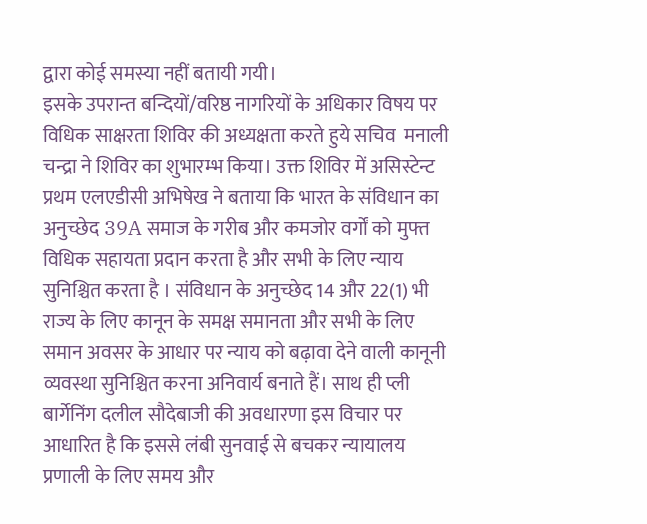द्वारा कोई समस्या नहीं बतायी गयी।
इसके उपरान्त बन्दियों/वरिष्ठ नागरियों के अधिकार विषय पर विधिक साक्षरता शिविर की अध्यक्षता करते हुये सचिव  मनाली चन्द्रा ने शिविर का शुभारम्भ किया। उक्त शिविर में असिस्टेन्ट प्रथम एलएडीसी अभिषेख ने बताया कि भारत के संविधान का अनुच्छेद 39A समाज के गरीब और कमजोर वर्गों को मुफ्त विधिक सहायता प्रदान करता है और सभी के लिए न्याय सुनिश्चित करता है । संविधान के अनुच्छेद 14 और 22(1) भी राज्य के लिए कानून के समक्ष समानता और सभी के लिए समान अवसर के आधार पर न्याय को बढ़ावा देने वाली कानूनी व्यवस्था सुनिश्चित करना अनिवार्य बनाते हैं। साथ ही प्ली बार्गेनिंग दलील सौदेबाजी की अवधारणा इस विचार पर आधारित है कि इससे लंबी सुनवाई से बचकर न्यायालय प्रणाली के लिए समय और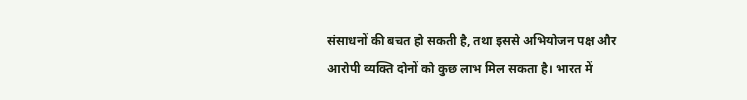संसाधनों की बचत हो सकती है, तथा इससे अभियोजन पक्ष और आरोपी व्यक्ति दोनों को कुछ लाभ मिल सकता है। भारत में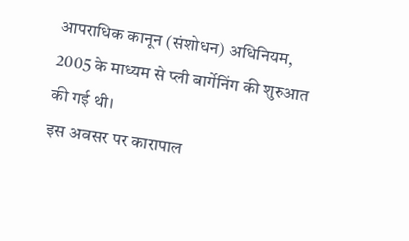आपराधिक कानून (संशोधन) अधिनियम, 2005 के माध्यम से प्ली बार्गेनिंग की शुरुआत की गई थी।
इस अवसर पर कारापाल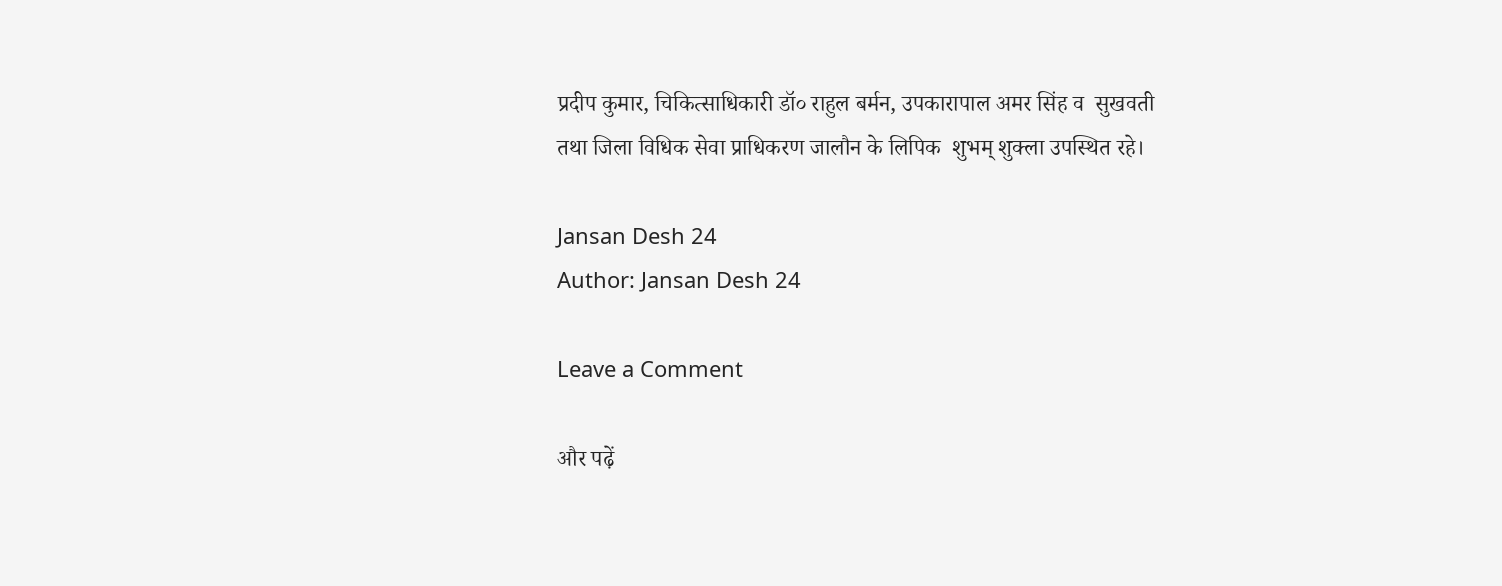प्रदीप कुमार, चिकित्साधिकारी डॉ० राहुल बर्मन, उपकारापाल अमर सिंह व  सुखवती तथा जिला विधिक सेवा प्राधिकरण जालौन के लिपिक  शुभम् शुक्ला उपस्थित रहे।

Jansan Desh 24
Author: Jansan Desh 24

Leave a Comment

और पढ़ें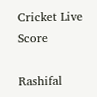Cricket Live Score

Rashifal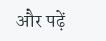और पढ़ें